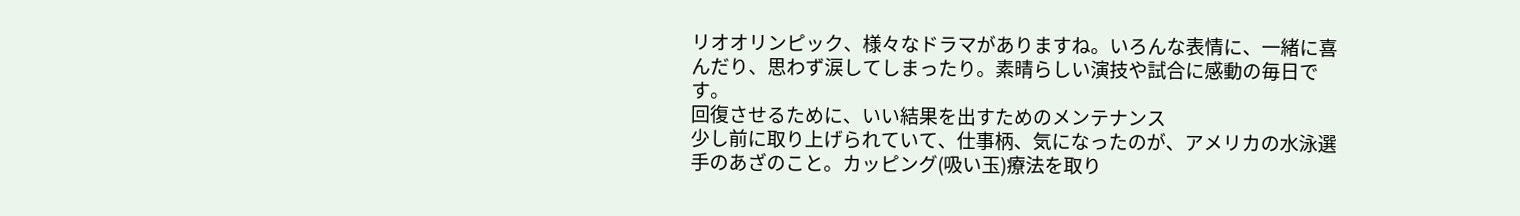リオオリンピック、様々なドラマがありますね。いろんな表情に、一緒に喜んだり、思わず涙してしまったり。素晴らしい演技や試合に感動の毎日です。
回復させるために、いい結果を出すためのメンテナンス
少し前に取り上げられていて、仕事柄、気になったのが、アメリカの水泳選手のあざのこと。カッピング(吸い玉)療法を取り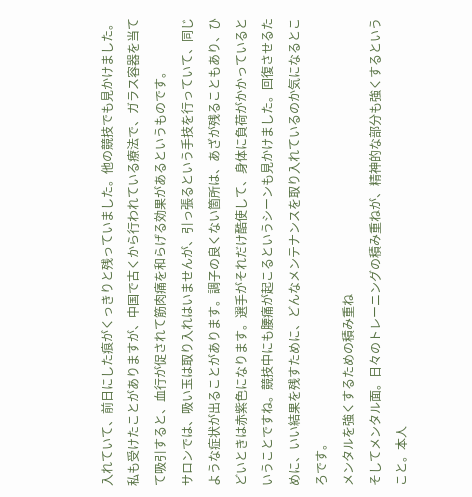入れていて、前日にした痕がくっきりと残っていました。他の競技でも見かけました。私も受けたことがありますが、中国で古くから行われている療法で、ガラス容器を当てて吸引すると、血行が促されて筋肉痛を和らげる効果があるというものです。
サロンでは、吸い玉は取り入れはいませんが、引っ張るという手技を行っていて、同じような症状が出ることがあります。調子の良くない箇所は、あざが残ることもあり、ひどいときは赤紫色になります。選手がそれだけ酷使して、身体に負荷がかかっているということですね。競技中にも腰痛が起こるというシーンも見かけました。回復させるために、いい結果を残すために、どんなメンテナンスを取り入れているのか気になるところです。
メンタルを強くするための積み重ね
そしてメンタル面。日々のトレーニングの積み重ねが、精神的な部分も強くするということ。本人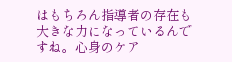はもちろん指導者の存在も大きな力になっているんですね。心身のケア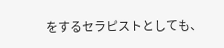をするセラピストとしても、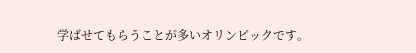学ばせてもらうことが多いオリンピックです。